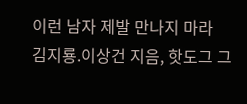이런 남자 제발 만나지 마라
김지룡.이상건 지음, 핫도그 그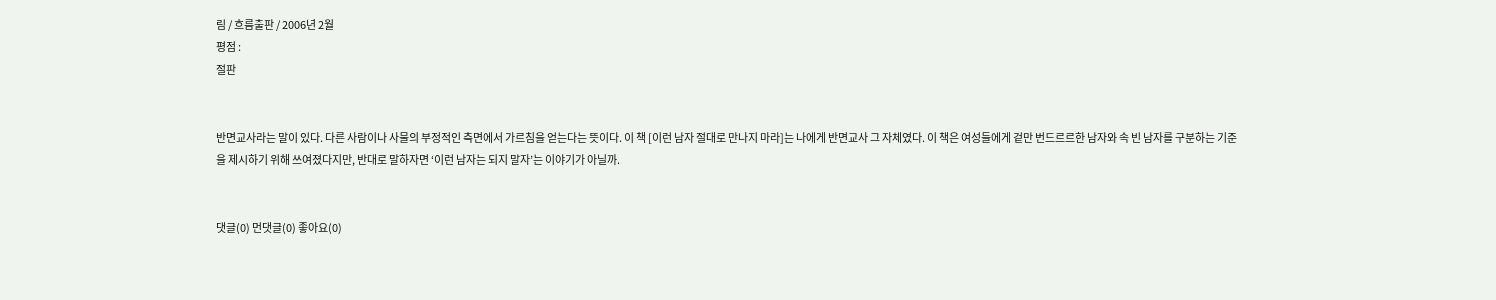림 / 흐름출판 / 2006년 2월
평점 :
절판


반면교사라는 말이 있다. 다른 사람이나 사물의 부정적인 측면에서 가르침을 얻는다는 뜻이다. 이 책 [이런 남자 절대로 만나지 마라]는 나에게 반면교사 그 자체였다. 이 책은 여성들에게 겉만 번드르르한 남자와 속 빈 남자를 구분하는 기준을 제시하기 위해 쓰여졌다지만, 반대로 말하자면 ‘이런 남자는 되지 말자’는 이야기가 아닐까.


댓글(0) 먼댓글(0) 좋아요(0)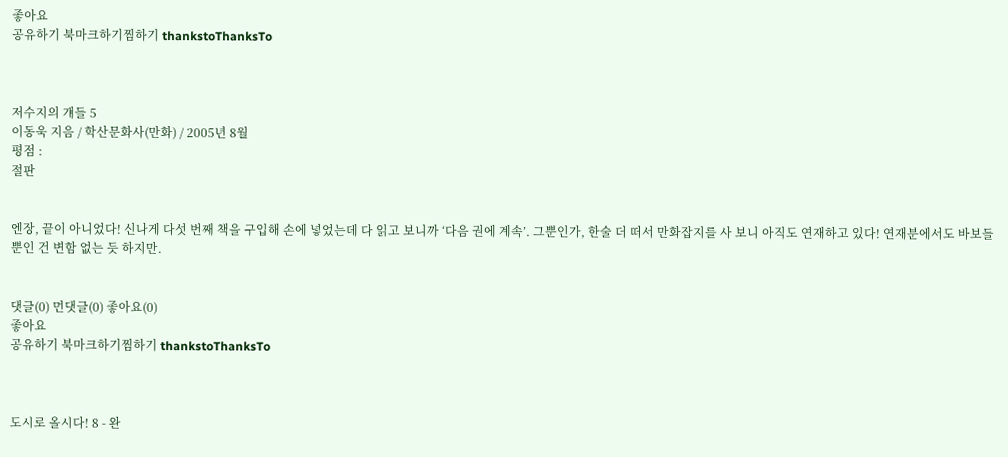좋아요
공유하기 북마크하기찜하기 thankstoThanksTo



저수지의 걔들 5
이동욱 지음 / 학산문화사(만화) / 2005년 8월
평점 :
절판


엔장, 끝이 아니었다! 신나게 다섯 번째 책을 구입해 손에 넣었는데 다 읽고 보니까 ‘다음 권에 계속’. 그뿐인가, 한술 더 떠서 만화잡지를 사 보니 아직도 연재하고 있다! 연재분에서도 바보들뿐인 건 변함 없는 듯 하지만.


댓글(0) 먼댓글(0) 좋아요(0)
좋아요
공유하기 북마크하기찜하기 thankstoThanksTo



도시로 올시다! 8 - 완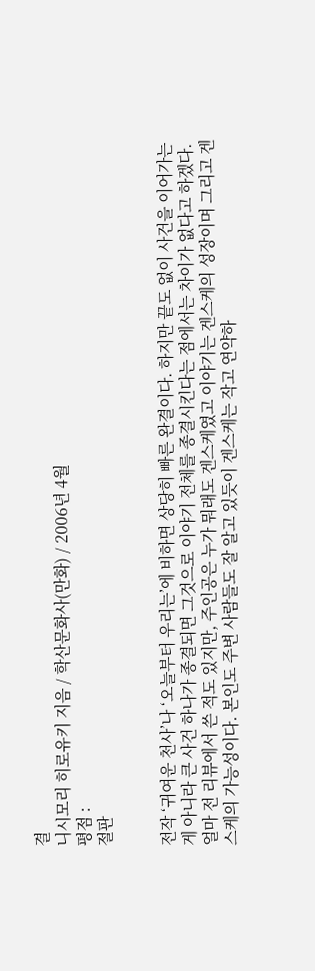결
니시모리 히로유키 지음 / 학산문화사(만화) / 2006년 4월
평점 :
절판


전작 ‘귀여운 천사’나 ‘오늘부터 우리는’에 비하면 상당히 빠른 완결이다. 하지만 끝도 없이 사건을 이어가는 게 아니라 큰 사건 하나가 종결되면 그것으로 이야기 전체를 종결시킨다는 점에서는 차이가 없다고 하겠다.
얼마 전 리뷰에서 쓴 적도 있지만, 주인공은 누가 뭐래도 겐스케였고 이야기는 겐스케의 성장이며 그리고 겐스케의 가능성이다. 본인도 주변 사람들도 잘 알고 있듯이 겐스케는 작고 연약하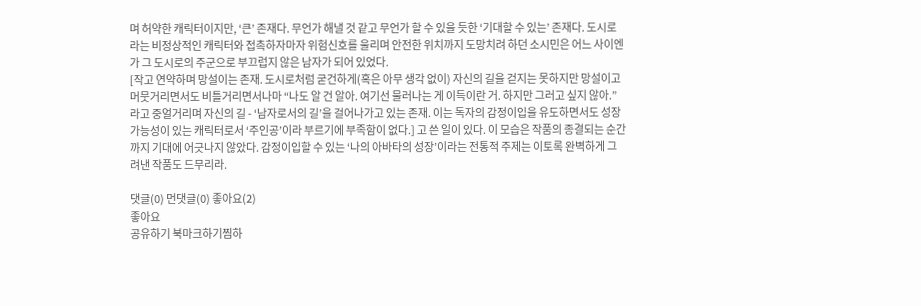며 허약한 캐릭터이지만, ‘큰’ 존재다. 무언가 해낼 것 같고 무언가 할 수 있을 듯한 ‘기대할 수 있는’ 존재다. 도시로라는 비정상적인 캐릭터와 접촉하자마자 위험신호를 울리며 안전한 위치까지 도망치려 하던 소시민은 어느 사이엔가 그 도시로의 주군으로 부끄럽지 않은 남자가 되어 있었다.
[작고 연약하며 망설이는 존재. 도시로처럼 굳건하게(혹은 아무 생각 없이) 자신의 길을 걷지는 못하지만 망설이고 머뭇거리면서도 비틀거리면서나마 “나도 알 건 알아. 여기선 물러나는 게 이득이란 거. 하지만 그러고 싶지 않아.” 라고 중얼거리며 자신의 길 - ‘남자로서의 길’을 걸어나가고 있는 존재. 이는 독자의 감정이입을 유도하면서도 성장 가능성이 있는 캐릭터로서 ‘주인공’이라 부르기에 부족함이 없다.] 고 쓴 일이 있다. 이 모습은 작품의 종결되는 순간까지 기대에 어긋나지 않았다. 감정이입할 수 있는 ‘나의 아바타의 성장’이라는 전통적 주제는 이토록 완벽하게 그려낸 작품도 드무리라.

댓글(0) 먼댓글(0) 좋아요(2)
좋아요
공유하기 북마크하기찜하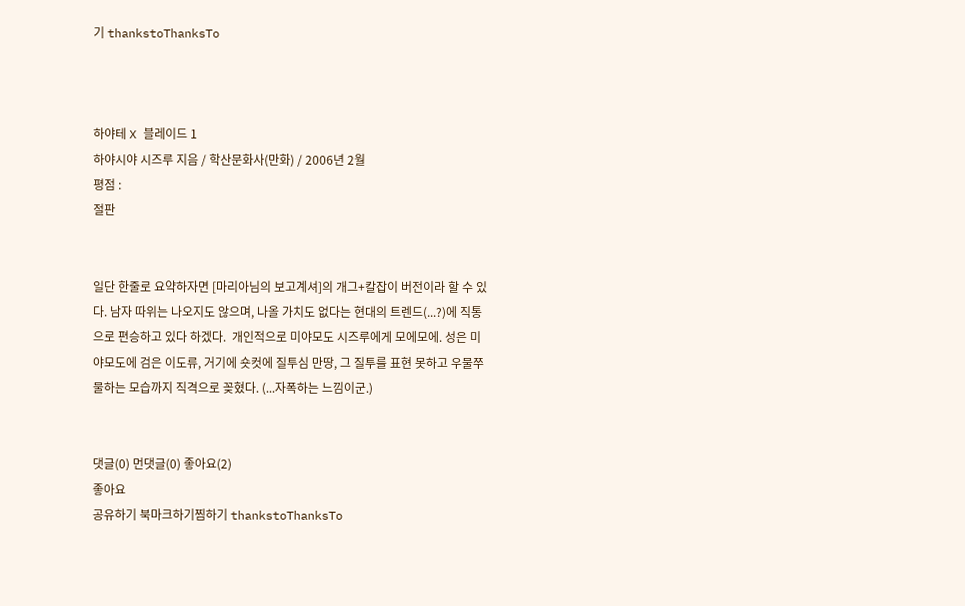기 thankstoThanksTo



하야테 X 블레이드 1
하야시야 시즈루 지음 / 학산문화사(만화) / 2006년 2월
평점 :
절판


일단 한줄로 요약하자면 [마리아님의 보고계셔]의 개그+칼잡이 버전이라 할 수 있다. 남자 따위는 나오지도 않으며, 나올 가치도 없다는 현대의 트렌드(...?)에 직통으로 편승하고 있다 하겠다.  개인적으로 미야모도 시즈루에게 모에모에. 성은 미야모도에 검은 이도류, 거기에 숏컷에 질투심 만땅, 그 질투를 표현 못하고 우물쭈물하는 모습까지 직격으로 꽂혔다. (...자폭하는 느낌이군.)


댓글(0) 먼댓글(0) 좋아요(2)
좋아요
공유하기 북마크하기찜하기 thankstoThanksTo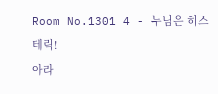Room No.1301 4 - 누님은 히스테릭!
아라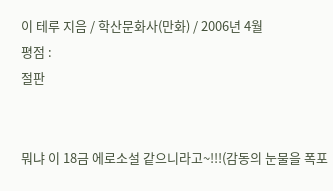이 테루 지음 / 학산문화사(만화) / 2006년 4월
평점 :
절판


뭐냐 이 18금 에로소설 같으니라고~!!!(감동의 눈물을 폭포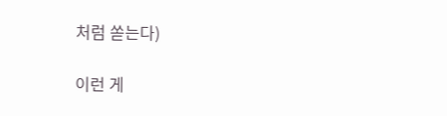처럼 쏟는다)

이런 게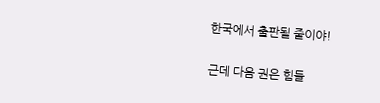한국에서 출판될 줄이야!

근데 다음 권은 힘들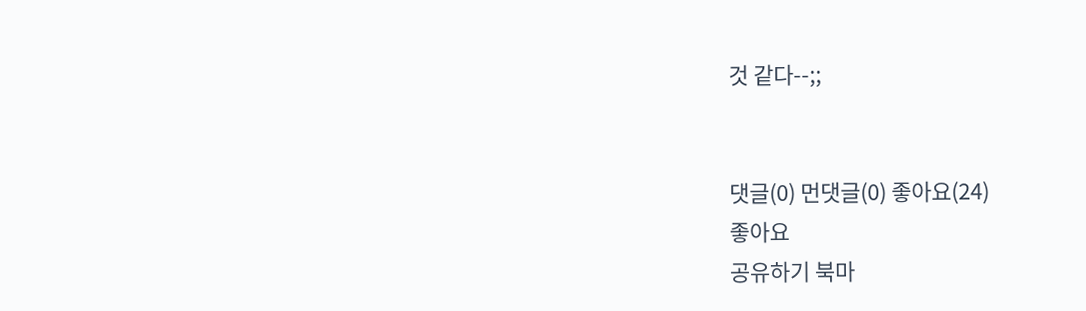것 같다--;;


댓글(0) 먼댓글(0) 좋아요(24)
좋아요
공유하기 북마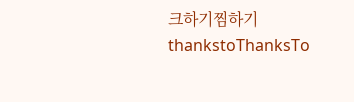크하기찜하기 thankstoThanksTo